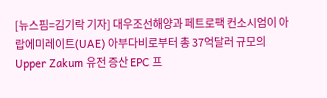[뉴스핌=김기락 기자] 대우조선해양과 페트로팩 컨소시엄이 아랍에미레이트(UAE) 아부다비로부터 총 37억달러 규모의 Upper Zakum 유전 증산 EPC 프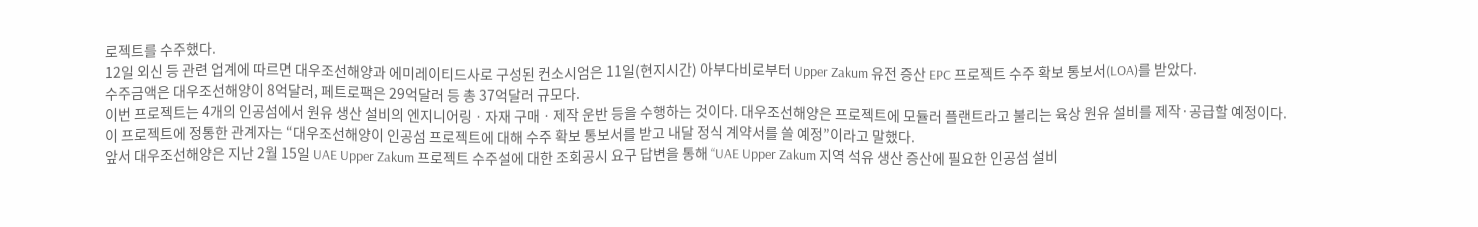로젝트를 수주했다.
12일 외신 등 관련 업계에 따르면 대우조선해양과 에미레이티드사로 구성된 컨소시엄은 11일(현지시간) 아부다비로부터 Upper Zakum 유전 증산 EPC 프로젝트 수주 확보 통보서(LOA)를 받았다.
수주금액은 대우조선해양이 8억달러, 페트로팩은 29억달러 등 총 37억달러 규모다.
이번 프로젝트는 4개의 인공섬에서 원유 생산 설비의 엔지니어링ㆍ자재 구매ㆍ제작 운반 등을 수행하는 것이다. 대우조선해양은 프로젝트에 모듈러 플랜트라고 불리는 육상 원유 설비를 제작·공급할 예정이다.
이 프로젝트에 정통한 관계자는 “대우조선해양이 인공섬 프로젝트에 대해 수주 확보 통보서를 받고 내달 정식 계약서를 쓸 예정”이라고 말했다.
앞서 대우조선해양은 지난 2월 15일 UAE Upper Zakum 프로젝트 수주설에 대한 조회공시 요구 답변을 통해 “UAE Upper Zakum 지역 석유 생산 증산에 필요한 인공섬 설비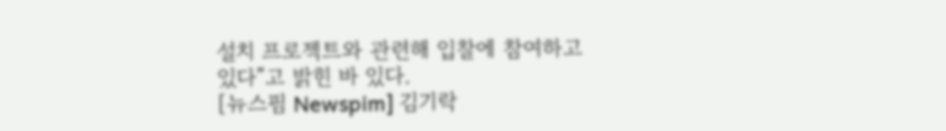설치 프로젝트와 관련해 입찰에 참여하고 있다”고 밝힌 바 있다.
[뉴스핌 Newspim] 김기락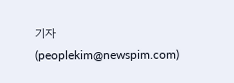기자 (peoplekim@newspim.com)